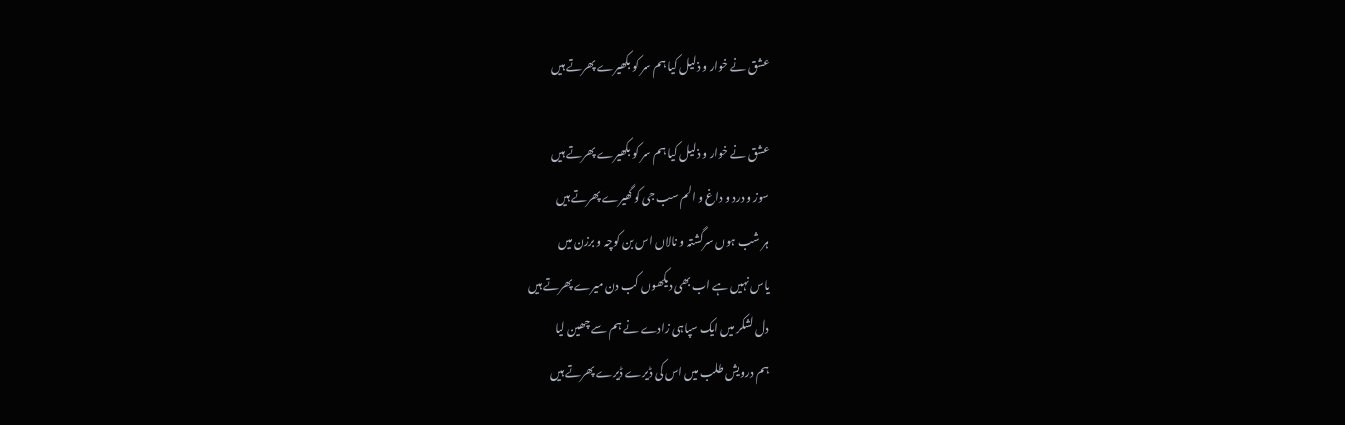عشق نے خوار و ذلیل کیا ہم سر کو بکھیرے پھرتے ہیں

عشق نے خوار و ذلیل کیا ہم سر کو بکھیرے پھرتے ہیں
سوز و درد و داغ و الم سب جی کو گھیرے پھرتے ہیں
ہر شب ہوں سرگشتہ و نالاں اس بن کوچہ و برزن میں
یاس نہیں ہے اب بھی دیکھوں کب دن میرے پھرتے ہیں
دل لشکر میں ایک سپاہی زادے نے ہم سے چھین لیا
ہم درویش طلب میں اس کی ڈیرے ڈیرے پھرتے ہیں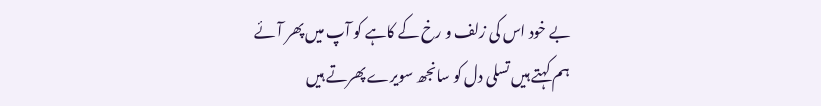بے خود اس کی زلف و رخ کے کاہے کو آپ میں پھر آئے
ہم کہتے ہیں تسلی دل کو سانجھ سویرے پھرتے ہیں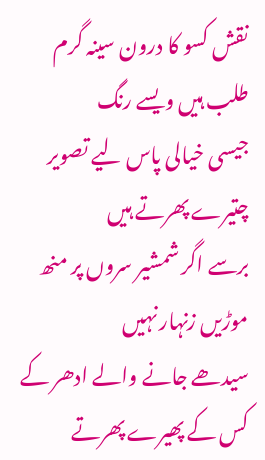نقش کسو کا درون سینہ گرم طلب ہیں ویسے رنگ
جیسی خیالی پاس لیے تصویر چتیرے پھرتے ہیں
برسے اگر شمشیر سروں پر منھ موڑیں زنہار نہیں
سیدھے جانے والے ادھر کے کس کے پھیرے پھرتے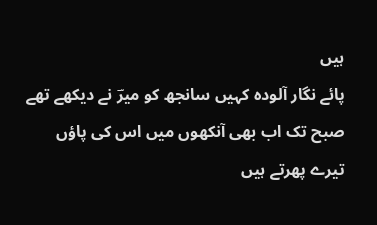ہیں
پائے نگار آلودہ کہیں سانجھ کو میرؔ نے دیکھے تھے
صبح تک اب بھی آنکھوں میں اس کی پاؤں تیرے پھرتے ہیں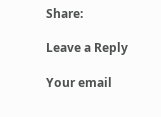Share:

Leave a Reply

Your email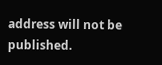address will not be published.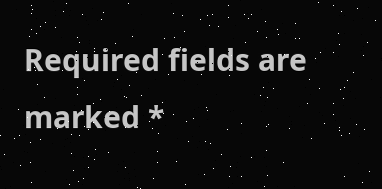Required fields are marked *